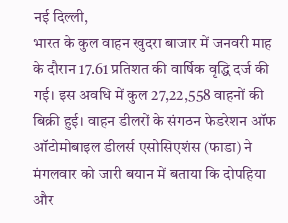नई दिल्ली,
भारत के कुल वाहन खुदरा बाजार में जनवरी माह के दौरान 17.61 प्रतिशत की वार्षिक वृद्धि दर्ज की गई। इस अवधि में कुल 27,22,558 वाहनों की बिक्री हुई। वाहन डीलरों के संगठन फेडरेशन ऑफ ऑटोमोबाइल डीलर्स एसोसिएशंस (फाडा) ने मंगलवार को जारी बयान में बताया कि दोपहिया और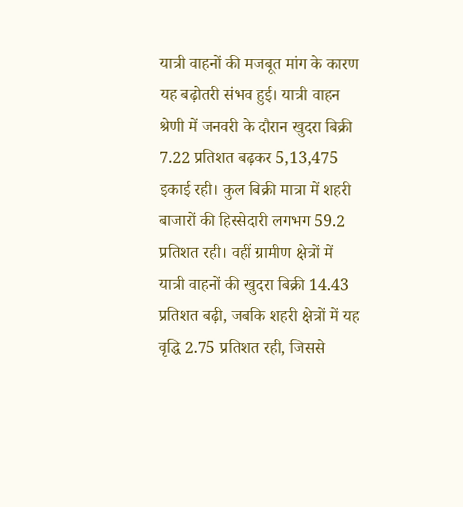यात्री वाहनों की मजबूत मांग के कारण यह बढ़ोतरी संभव हुई। यात्री वाहन श्रेणी में जनवरी के दौरान खुदरा बिक्री 7.22 प्रतिशत बढ़कर 5,13,475 इकाई रही। कुल बिक्री मात्रा में शहरी बाजारों की हिस्सेदारी लगभग 59.2 प्रतिशत रही। वहीं ग्रामीण क्षेत्रों में यात्री वाहनों की खुदरा बिक्री 14.43 प्रतिशत बढ़ी, जबकि शहरी क्षेत्रों में यह वृद्धि 2.75 प्रतिशत रही, जिससे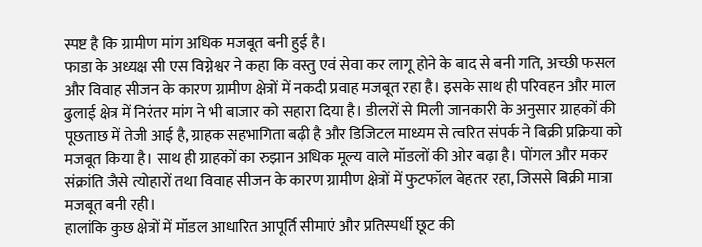स्पष्ट है कि ग्रामीण मांग अधिक मजबूत बनी हुई है।
फाडा के अध्यक्ष सी एस विग्नेश्वर ने कहा कि वस्तु एवं सेवा कर लागू होने के बाद से बनी गति, अच्छी फसल और विवाह सीजन के कारण ग्रामीण क्षेत्रों में नकदी प्रवाह मजबूत रहा है। इसके साथ ही परिवहन और माल ढुलाई क्षेत्र में निरंतर मांग ने भी बाजार को सहारा दिया है। डीलरों से मिली जानकारी के अनुसार ग्राहकों की पूछताछ में तेजी आई है, ग्राहक सहभागिता बढ़ी है और डिजिटल माध्यम से त्वरित संपर्क ने बिक्री प्रक्रिया को मजबूत किया है। साथ ही ग्राहकों का रुझान अधिक मूल्य वाले मॉडलों की ओर बढ़ा है। पोंगल और मकर संक्रांति जैसे त्योहारों तथा विवाह सीजन के कारण ग्रामीण क्षेत्रों में फुटफॉल बेहतर रहा, जिससे बिक्री मात्रा मजबूत बनी रही।
हालांकि कुछ क्षेत्रों में मॉडल आधारित आपूर्ति सीमाएं और प्रतिस्पर्धी छूट की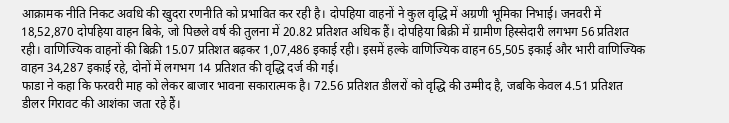आक्रामक नीति निकट अवधि की खुदरा रणनीति को प्रभावित कर रही है। दोपहिया वाहनों ने कुल वृद्धि में अग्रणी भूमिका निभाई। जनवरी में 18,52,870 दोपहिया वाहन बिके, जो पिछले वर्ष की तुलना में 20.82 प्रतिशत अधिक हैं। दोपहिया बिक्री में ग्रामीण हिस्सेदारी लगभग 56 प्रतिशत रही। वाणिज्यिक वाहनों की बिक्री 15.07 प्रतिशत बढ़कर 1,07,486 इकाई रही। इसमें हल्के वाणिज्यिक वाहन 65,505 इकाई और भारी वाणिज्यिक वाहन 34,287 इकाई रहे, दोनों में लगभग 14 प्रतिशत की वृद्धि दर्ज की गई।
फाडा ने कहा कि फरवरी माह को लेकर बाजार भावना सकारात्मक है। 72.56 प्रतिशत डीलरों को वृद्धि की उम्मीद है, जबकि केवल 4.51 प्रतिशत डीलर गिरावट की आशंका जता रहे हैं।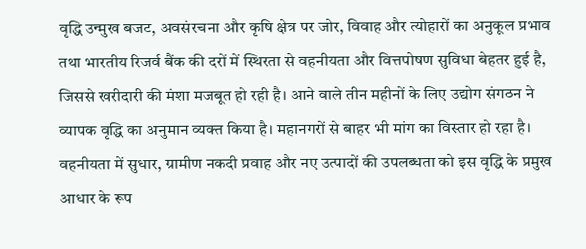वृद्धि उन्मुख बजट, अवसंरचना और कृषि क्षेत्र पर जोर, विवाह और त्योहारों का अनुकूल प्रभाव तथा भारतीय रिजर्व बैंक की दरों में स्थिरता से वहनीयता और वित्तपोषण सुविधा बेहतर हुई है, जिससे खरीदारी की मंशा मजबूत हो रही है। आने वाले तीन महीनों के लिए उद्योग संगठन ने व्यापक वृद्धि का अनुमान व्यक्त किया है। महानगरों से बाहर भी मांग का विस्तार हो रहा है। वहनीयता में सुधार, ग्रामीण नकदी प्रवाह और नए उत्पादों की उपलब्धता को इस वृद्धि के प्रमुख आधार के रूप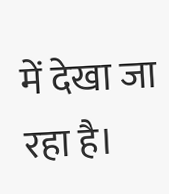में देखा जा रहा है।